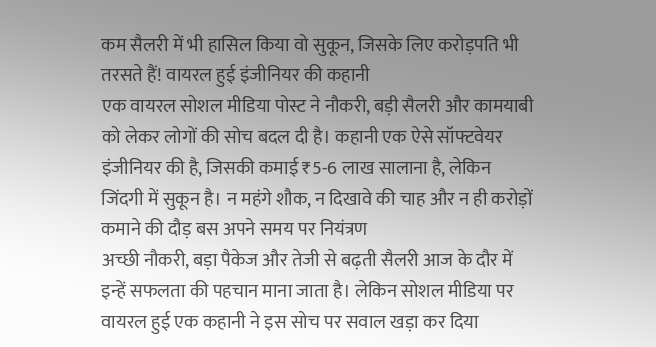कम सैलरी में भी हासिल किया वो सुकून, जिसके लिए करोड़पति भी तरसते हैं! वायरल हुई इंजीनियर की कहानी
एक वायरल सोशल मीडिया पोस्ट ने नौकरी, बड़ी सैलरी और कामयाबी को लेकर लोगों की सोच बदल दी है। कहानी एक ऐसे सॉफ्टवेयर इंजीनियर की है, जिसकी कमाई ₹5-6 लाख सालाना है, लेकिन जिंदगी में सुकून है। न महंगे शौक, न दिखावे की चाह और न ही करोड़ों कमाने की दौड़ बस अपने समय पर नियंत्रण
अच्छी नौकरी, बड़ा पैकेज और तेजी से बढ़ती सैलरी आज के दौर में इन्हें सफलता की पहचान माना जाता है। लेकिन सोशल मीडिया पर वायरल हुई एक कहानी ने इस सोच पर सवाल खड़ा कर दिया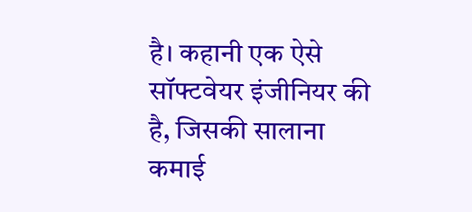है। कहानी एक ऐसे सॉफ्टवेयर इंजीनियर की है, जिसकी सालाना कमाई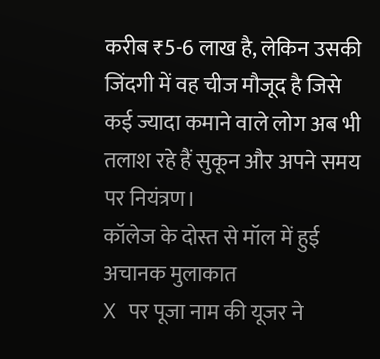करीब ₹5-6 लाख है, लेकिन उसकी जिंदगी में वह चीज मौजूद है जिसे कई ज्यादा कमाने वाले लोग अब भी तलाश रहे हैं सुकून और अपने समय पर नियंत्रण।
कॉलेज के दोस्त से मॉल में हुई अचानक मुलाकात
X पर पूजा नाम की यूजर ने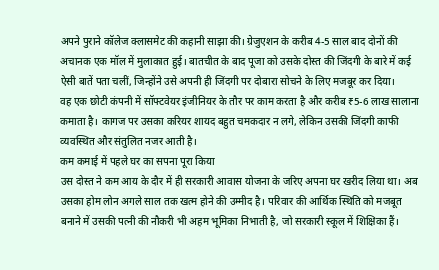अपने पुराने कॉलेज क्लासमेट की कहानी साझा की। ग्रेजुएशन के करीब 4-5 साल बाद दोनों की अचानक एक मॉल में मुलाकात हुई। बातचीत के बाद पूजा को उसके दोस्त की जिंदगी के बारे में कई ऐसी बातें पता चलीं, जिन्होंने उसे अपनी ही जिंदगी पर दोबारा सोचने के लिए मजबूर कर दिया।
वह एक छोटी कंपनी में सॉफ्टवेयर इंजीनियर के तौर पर काम करता है और करीब ₹5-6 लाख सालाना कमाता है। कागज पर उसका करियर शायद बहुत चमकदार न लगे, लेकिन उसकी जिंदगी काफी व्यवस्थित और संतुलित नजर आती है।
कम कमाई में पहले घर का सपना पूरा किया
उस दोस्त ने कम आय के दौर में ही सरकारी आवास योजना के जरिए अपना घर खरीद लिया था। अब उसका होम लोन अगले साल तक खत्म होने की उम्मीद है। परिवार की आर्थिक स्थिति को मजबूत बनाने में उसकी पत्नी की नौकरी भी अहम भूमिका निभाती है, जो सरकारी स्कूल में शिक्षिका हैं।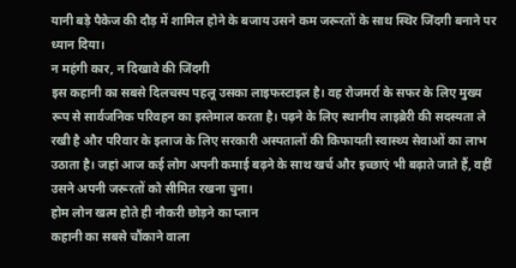यानी बड़े पैकेज की दौड़ में शामिल होने के बजाय उसने कम जरूरतों के साथ स्थिर जिंदगी बनाने पर ध्यान दिया।
न महंगी कार, न दिखावे की जिंदगी
इस कहानी का सबसे दिलचस्प पहलू उसका लाइफस्टाइल है। वह रोजमर्रा के सफर के लिए मुख्य रूप से सार्वजनिक परिवहन का इस्तेमाल करता है। पढ़ने के लिए स्थानीय लाइब्रेरी की सदस्यता ले रखी है और परिवार के इलाज के लिए सरकारी अस्पतालों की किफायती स्वास्थ्य सेवाओं का लाभ उठाता है। जहां आज कई लोग अपनी कमाई बढ़ने के साथ खर्च और इच्छाएं भी बढ़ाते जाते हैं, वहीं उसने अपनी जरूरतों को सीमित रखना चुना।
होम लोन खत्म होते ही नौकरी छोड़ने का प्लान
कहानी का सबसे चौंकाने वाला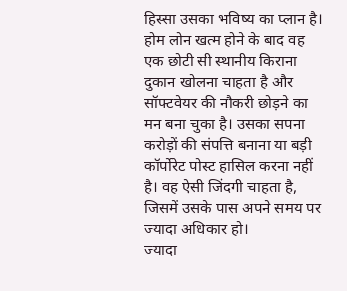हिस्सा उसका भविष्य का प्लान है। होम लोन खत्म होने के बाद वह एक छोटी सी स्थानीय किराना दुकान खोलना चाहता है और सॉफ्टवेयर की नौकरी छोड़ने का मन बना चुका है। उसका सपना करोड़ों की संपत्ति बनाना या बड़ी कॉर्पोरेट पोस्ट हासिल करना नहीं है। वह ऐसी जिंदगी चाहता है, जिसमें उसके पास अपने समय पर ज्यादा अधिकार हो।
ज्यादा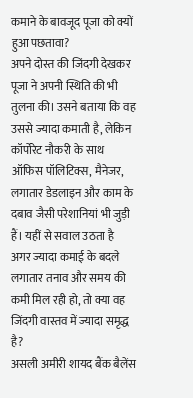कमाने के बावजूद पूजा को क्यों हुआ पछतावा?
अपने दोस्त की जिंदगी देखकर पूजा ने अपनी स्थिति की भी तुलना की। उसने बताया कि वह उससे ज्यादा कमाती है, लेकिन कॉर्पोरेट नौकरी के साथ ऑफिस पॉलिटिक्स, मैनेजर, लगातार डेडलाइन और काम के दबाव जैसी परेशानियां भी जुड़ी हैं। यहीं से सवाल उठता है अगर ज्यादा कमाई के बदले लगातार तनाव और समय की कमी मिल रही हो, तो क्या वह जिंदगी वास्तव में ज्यादा समृद्ध है?
असली अमीरी शायद बैंक बैलेंस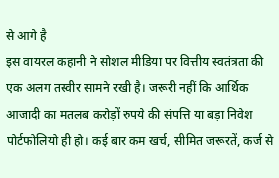से आगे है
इस वायरल कहानी ने सोशल मीडिया पर वित्तीय स्वतंत्रता की एक अलग तस्वीर सामने रखी है। जरूरी नहीं कि आर्थिक आजादी का मतलब करोड़ों रुपये की संपत्ति या बड़ा निवेश पोर्टफोलियो ही हो। कई बार कम खर्च, सीमित जरूरतें, कर्ज से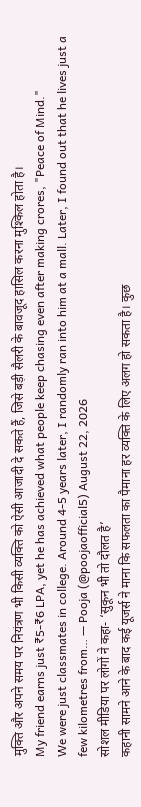मुक्ति और अपने समय पर नियंत्रण भी किसी व्यक्ति को ऐसी आजादी दे सकते हैं, जिसे बड़ी सैलरी के बावजूद हासिल करना मुश्किल होता है।
My friend earns just ₹5-₹6 LPA, yet he has achieved what people keep chasing even after making crores, "Peace of Mind."
We were just classmates in college. Around 4-5 years later, I randomly ran into him at a mall. Later, I found out that he lives just a few kilometres from… — Pooja (@poojaofficial5) August 22, 2026
सोशल मीडिया पर लोगों ने कहा- ‘सुकून भी तो दौलत है’
कहानी सामने आने के बाद कई यूजर्स ने माना कि सफलता का पैमाना हर व्यक्ति के लिए अलग हो सकता है। कुछ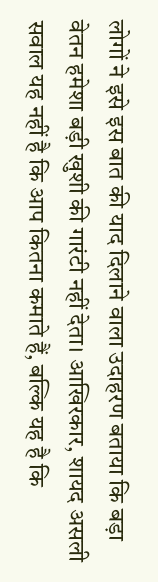लोगों ने इसे इस बात की याद दिलाने वाला उदाहरण बताया कि बड़ा वेतन हमेशा बड़ी खुशी की गारंटी नहीं देता। आखिरकार, शायद असली सवाल यह नहीं है कि आप कितना कमाते हैं, बल्कि यह है कि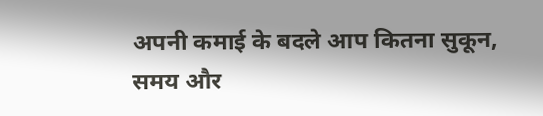अपनी कमाई के बदले आप कितना सुकून, समय और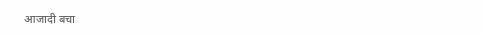आजादी बचा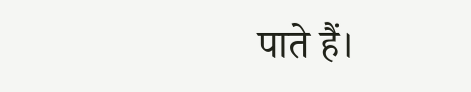पाते हैं।